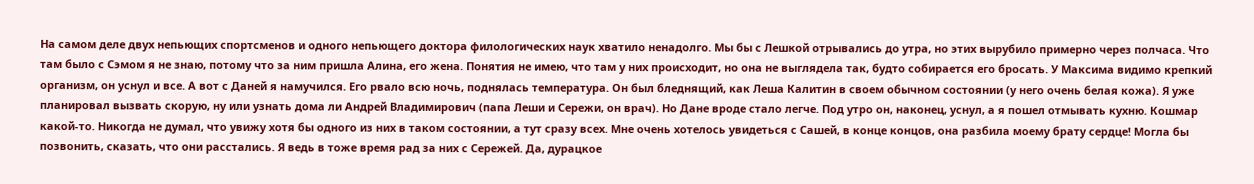На самом деле двух непьющих спортсменов и одного непьющего доктора филологических наук хватило ненадолго. Мы бы с Лешкой отрывались до утра, но этих вырубило примерно через полчаса. Что там было с Сэмом я не знаю, потому что за ним пришла Алина, его жена. Понятия не имею, что там у них происходит, но она не выглядела так, будто собирается его бросать. У Максима видимо крепкий организм, он уснул и все. А вот с Даней я намучился. Его рвало всю ночь, поднялась температура. Он был бледнящий, как Леша Калитин в своем обычном состоянии (у него очень белая кожа). Я уже планировал вызвать скорую, ну или узнать дома ли Андрей Владимирович (папа Леши и Сережи, он врач). Но Дане вроде стало легче. Под утро он, наконец, уснул, а я пошел отмывать кухню. Кошмар какой-то. Никогда не думал, что увижу хотя бы одного из них в таком состоянии, а тут сразу всех. Мне очень хотелось увидеться с Сашей, в конце концов, она разбила моему брату сердце! Могла бы позвонить, сказать, что они расстались. Я ведь в тоже время рад за них с Сережей. Да, дурацкое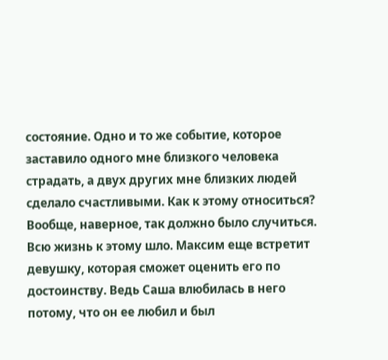состояние. Одно и то же событие, которое заставило одного мне близкого человека страдать, а двух других мне близких людей сделало счастливыми. Как к этому относиться? Вообще, наверное, так должно было случиться. Всю жизнь к этому шло. Максим еще встретит девушку, которая сможет оценить его по достоинству. Ведь Саша влюбилась в него потому, что он ее любил и был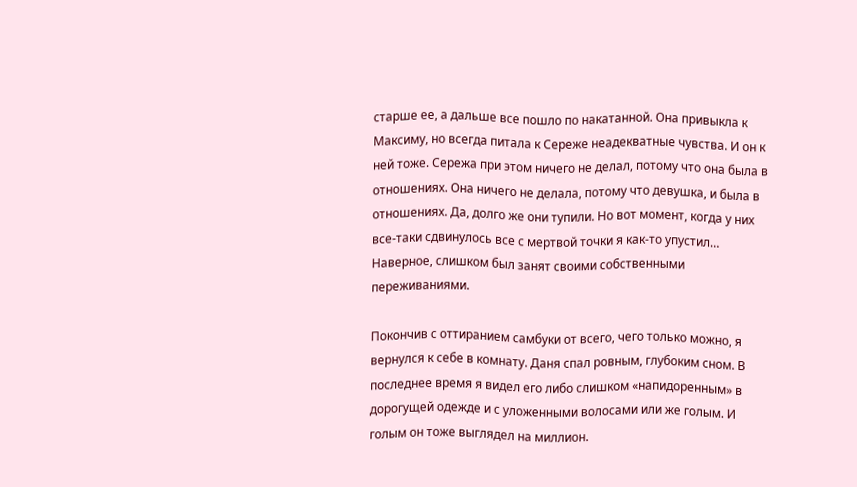старше ее, а дальше все пошло по накатанной. Она привыкла к Максиму, но всегда питала к Сереже неадекватные чувства. И он к ней тоже. Сережа при этом ничего не делал, потому что она была в отношениях. Она ничего не делала, потому что девушка, и была в отношениях. Да, долго же они тупили. Но вот момент, когда у них все-таки сдвинулось все с мертвой точки я как-то упустил… Наверное, слишком был занят своими собственными переживаниями.

Покончив с оттиранием самбуки от всего, чего только можно, я вернулся к себе в комнату. Даня спал ровным, глубоким сном. В последнее время я видел его либо слишком «напидоренным» в дорогущей одежде и с уложенными волосами или же голым. И голым он тоже выглядел на миллион.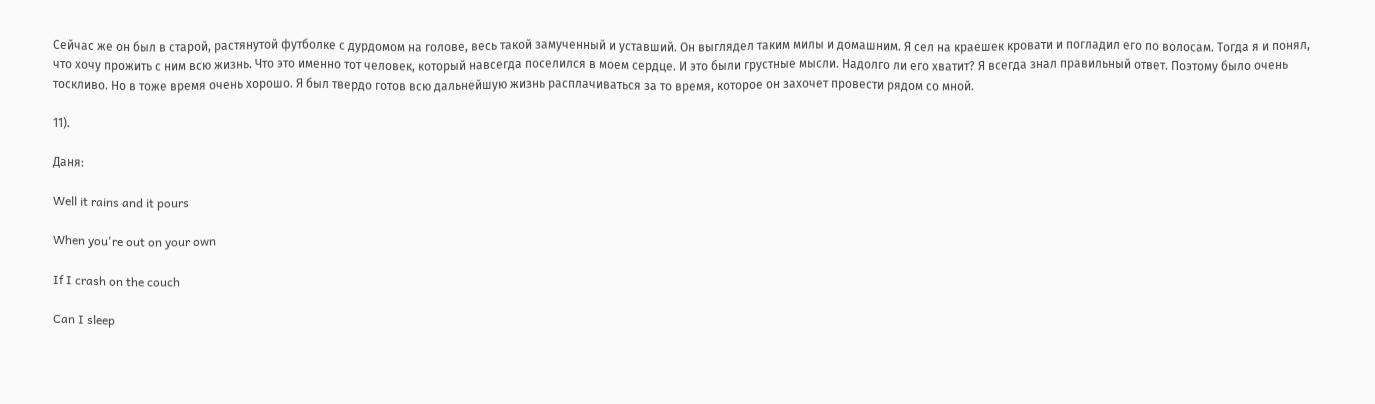Сейчас же он был в старой, растянутой футболке с дурдомом на голове, весь такой замученный и уставший. Он выглядел таким милы и домашним. Я сел на краешек кровати и погладил его по волосам. Тогда я и понял, что хочу прожить с ним всю жизнь. Что это именно тот человек, который навсегда поселился в моем сердце. И это были грустные мысли. Надолго ли его хватит? Я всегда знал правильный ответ. Поэтому было очень тоскливо. Но в тоже время очень хорошо. Я был твердо готов всю дальнейшую жизнь расплачиваться за то время, которое он захочет провести рядом со мной.

11).

Даня:

Well it rains and it pours

When you're out on your own

If I crash on the couch

Can I sleep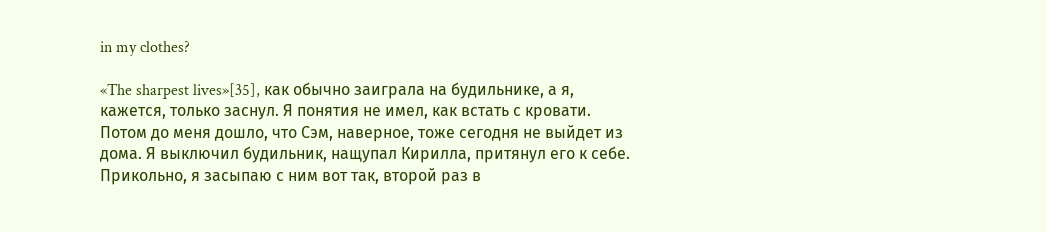in my clothes?

«The sharpest lives»[35], как обычно заиграла на будильнике, а я, кажется, только заснул. Я понятия не имел, как встать с кровати. Потом до меня дошло, что Сэм, наверное, тоже сегодня не выйдет из дома. Я выключил будильник, нащупал Кирилла, притянул его к себе. Прикольно, я засыпаю с ним вот так, второй раз в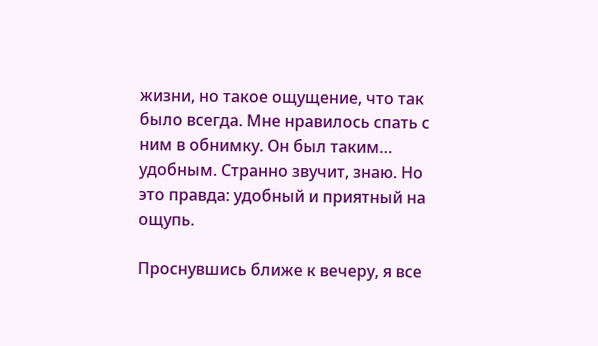жизни, но такое ощущение, что так было всегда. Мне нравилось спать с ним в обнимку. Он был таким… удобным. Странно звучит, знаю. Но это правда: удобный и приятный на ощупь.

Проснувшись ближе к вечеру, я все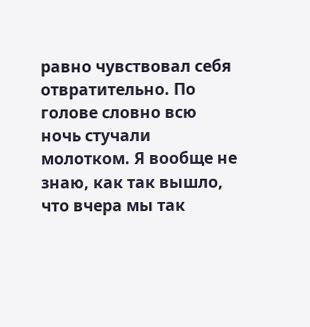равно чувствовал себя отвратительно. По голове словно всю ночь стучали молотком. Я вообще не знаю, как так вышло, что вчера мы так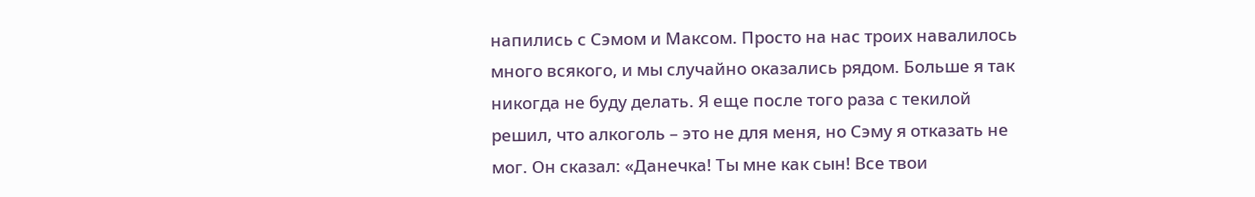напились с Сэмом и Максом. Просто на нас троих навалилось много всякого, и мы случайно оказались рядом. Больше я так никогда не буду делать. Я еще после того раза с текилой решил, что алкоголь – это не для меня, но Сэму я отказать не мог. Он сказал: «Данечка! Ты мне как сын! Все твои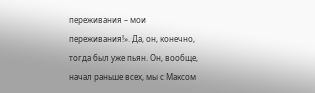переживания – мои переживания!». Да, он, конечно, тогда был уже пьян. Он, вообще, начал раньше всех, мы с Максом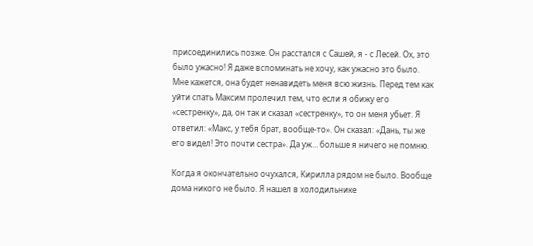присоединились позже. Он расстался с Сашей, я - с Лесей. Ох, это было ужасно! Я даже вспоминать не хочу, как ужасно это было. Мне кажется, она будет ненавидеть меня всю жизнь. Перед тем как уйти спать Максим пролечил тем, что если я обижу его «сестренку», да, он так и сказал «сестренку», то он меня убьет. Я ответил: «Макс, у тебя брат, вообще-то». Он сказал: «Дань, ты же его видел! Это почти сестра». Да уж… больше я ничего не помню.

Когда я окончательно очухался, Кирилла рядом не было. Вообще дома никого не было. Я нашел в холодильнике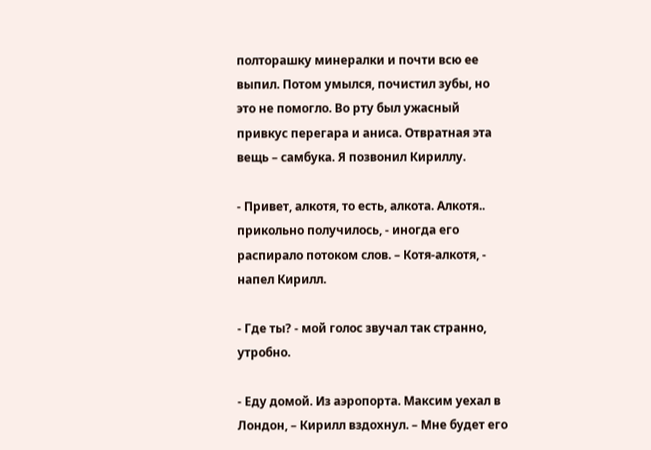полторашку минералки и почти всю ее выпил. Потом умылся, почистил зубы, но это не помогло. Во рту был ужасный привкус перегара и аниса. Отвратная эта вещь – самбука. Я позвонил Кириллу.

- Привет, алкотя, то есть, алкота. Алкотя.. прикольно получилось, - иногда его распирало потоком слов. – Котя-алкотя, - напел Кирилл.

- Где ты? - мой голос звучал так странно, утробно.

- Еду домой. Из аэропорта. Максим уехал в Лондон, – Кирилл вздохнул. – Мне будет его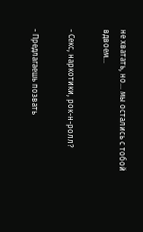не хватать, но… мы остались с тобой вдвоем…

- Секс, наркотики, рок-н-ролл?

- Предлагаешь позвать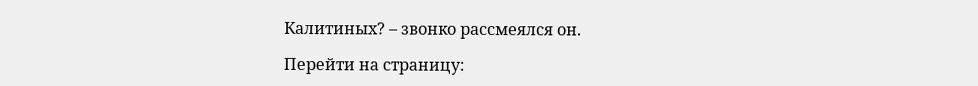Калитиных? – звонко рассмеялся он.

Перейти на страницу: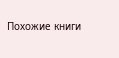Похожие книги